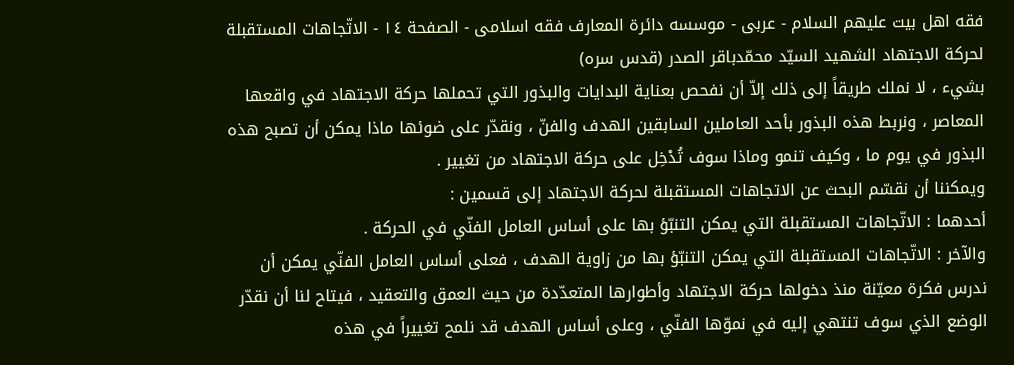فقه اهل بیت علیهم السلام - عربی - موسسه دائرة المعارف فقه اسلامی - الصفحة ١٤ - الاتّجاهات المستقبلة لحركة الاجتهاد الشهيد السيّد محمّدباقر الصدر (قدس سره)
بشيء ، لا نملك طريقاً إلى ذلك إلاّ أن نفحص بعناية البدايات والبذور التي تحملها حركة الاجتهاد في واقعها المعاصر ، ونربط هذه البذور بأحد العاملين السابقين الهدف والفنّ ، ونقدّر على ضوئها ماذا يمكن أن تصبح هذه البذور في يوم ما ، وكيف تنمو وماذا سوف تُدْخِل على حركة الاجتهاد من تغيير .
ويمكننا أن نقسّم البحث عن الاتجاهات المستقبلة لحركة الاجتهاد إلى قسمين :
أحدهما : الاتّجاهات المستقبلة التي يمكن التنبّؤ بها على أساس العامل الفنّي في الحركة .
والآخر : الاتّجاهات المستقبلة التي يمكن التنبّؤ بها من زاوية الهدف ، فعلى أساس العامل الفنّي يمكن أن ندرس فكرة معيّنة منذ دخولها حركة الاجتهاد وأطوارها المتعدّدة من حيث العمق والتعقيد ، فيتاح لنا أن نقدّر الوضع الذي سوف تنتهي إليه في نموّها الفنّي ، وعلى أساس الهدف قد نلمح تغييراً في هذه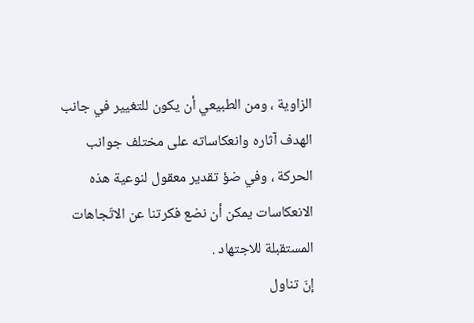الزاوية ، ومن الطبيعي أن يكون للتغيير في جانب الهدف آثاره وانعكاساته على مختلف جوانب الحركة ، وفي ضؤ تقدير معقول لنوعية هذه الانعكاسات يمكن أن نضع فكرتنا عن الاتّجاهات المستقبلة للاجتهاد .
إنّ تناول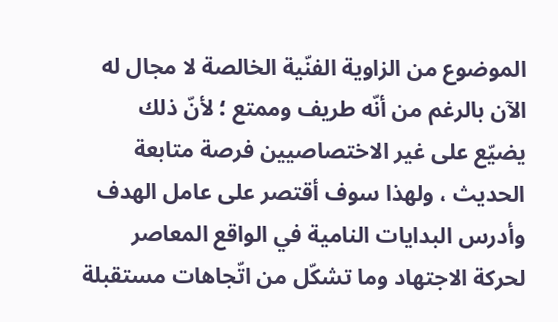الموضوع من الزاوية الفنّية الخالصة لا مجال له الآن بالرغم من أنّه طريف وممتع ؛ لأنّ ذلك يضيّع على غير الاختصاصيين فرصة متابعة الحديث ، ولهذا سوف أقتصر على عامل الهدف وأدرس البدايات النامية في الواقع المعاصر لحركة الاجتهاد وما تشكّل من اتّجاهات مستقبلة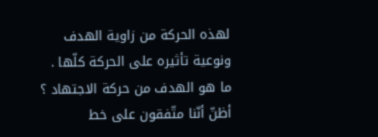لهذه الحركة من زاوية الهدف ونوعية تأثيره على الحركة كلّها .
ما هو الهدف من حركة الاجتهاد ؟
أظنّ أنّنا متّفقون على خط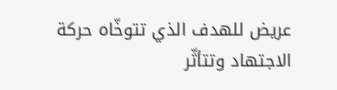عريض للهدف الذي تتوخّاه حركة الاجتهاد وتتأثّر